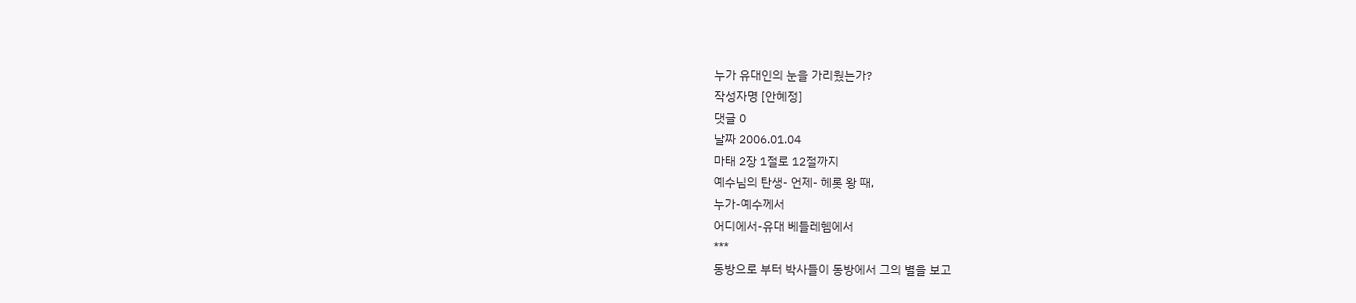누가 유대인의 눈을 가리웠는가?
작성자명 [안혜정]
댓글 0
날짜 2006.01.04
마태 2장 1절로 12절까지
예수님의 탄생- 언제- 헤롯 왕 때,
누가-예수께서
어디에서-유대 베들레헴에서
***
동방으로 부터 박사들이 동방에서 그의 별을 보고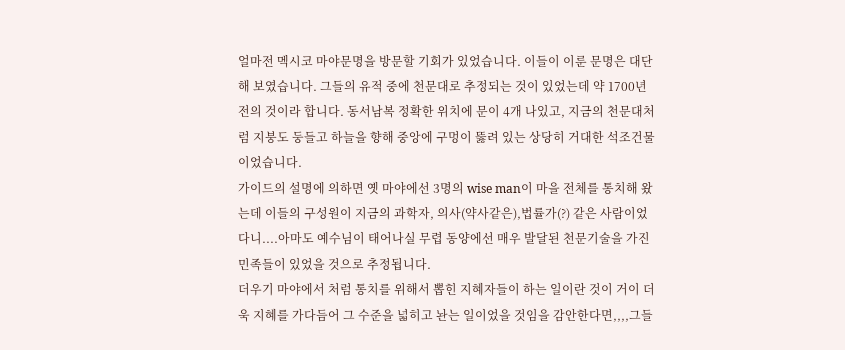얼마전 멕시코 마야문명을 방문할 기회가 있었습니다. 이들이 이룬 문명은 대단해 보였습니다. 그들의 유적 중에 천문대로 추정되는 것이 있었는데 약 1700년 전의 것이라 합니다. 동서남복 정확한 위치에 문이 4개 나있고, 지금의 천문대처럼 지붕도 둥들고 하늘을 향해 중앙에 구멍이 뚫려 있는 상당히 거대한 석조건물이었습니다.
가이드의 설명에 의하면 옛 마야에선 3명의 wise man이 마을 전체를 통치해 왔는데 이들의 구성원이 지금의 과학자, 의사(약사같은),법률가(?) 같은 사람이었다니....아마도 예수님이 태어나실 무렵 동양에선 매우 발달된 천문기술을 가진 민족들이 있었을 것으로 추정됩니다.
더우기 마야에서 처럼 통치를 위해서 뽑힌 지혜자들이 하는 일이란 것이 거이 더욱 지혜를 가다듬어 그 수준을 넓히고 놘는 일이었을 것임을 감안한다면,,,,그들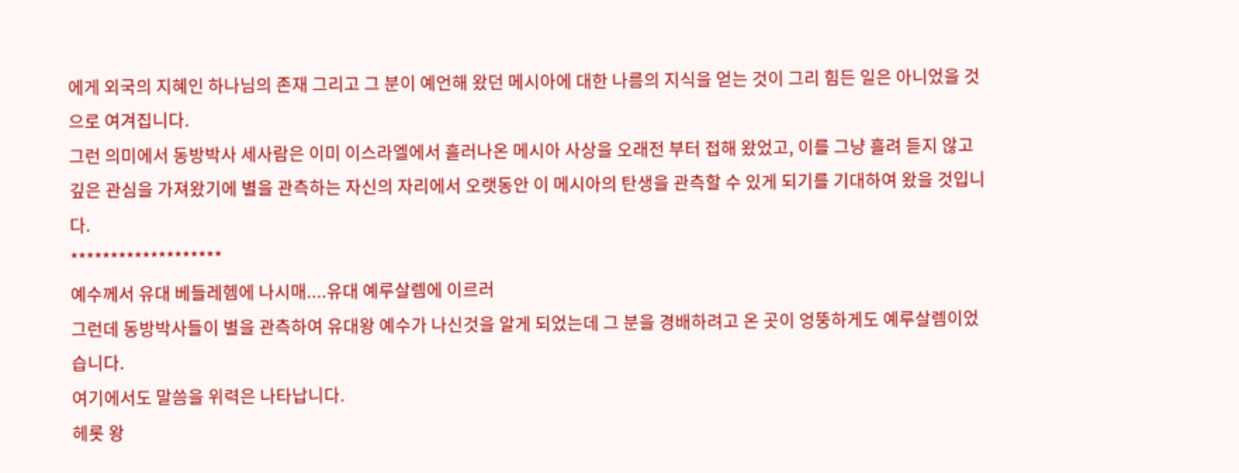에게 외국의 지혜인 하나님의 존재 그리고 그 분이 예언해 왔던 메시아에 대한 나름의 지식을 얻는 것이 그리 힘든 일은 아니었을 것으로 여겨집니다.
그런 의미에서 동방박사 세사람은 이미 이스라엘에서 흘러나온 메시아 사상을 오래전 부터 접해 왔었고, 이를 그냥 흘려 듣지 않고 깊은 관심을 가져왔기에 별을 관측하는 자신의 자리에서 오랫동안 이 메시아의 탄생을 관측할 수 있게 되기를 기대하여 왔을 것입니다.
*******************
예수께서 유대 베들레헴에 나시매....유대 예루살렘에 이르러
그런데 동방박사들이 별을 관측하여 유대왕 예수가 나신것을 알게 되었는데 그 분을 경배하려고 온 곳이 엉뚱하게도 예루살렘이었습니다.
여기에서도 말씀을 위력은 나타납니다.
헤롯 왕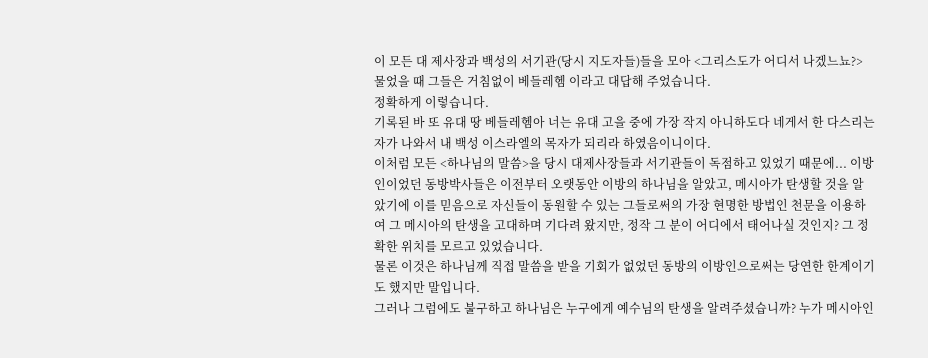이 모든 대 제사장과 백성의 서기관(당시 지도자들)들을 모아 <그리스도가 어디서 나겠느뇨?> 물었을 때 그들은 거침없이 베들레헴 이라고 대답해 주었습니다.
정확하게 이렇습니다.
기록된 바 또 유대 땅 베들레헴아 너는 유대 고을 중에 가장 작지 아니하도다 네게서 한 다스리는 자가 나와서 내 백성 이스라엘의 목자가 되리라 하였음이니이다.
이처럼 모든 <하나님의 말씀>을 당시 대제사장들과 서기관들이 독점하고 있었기 때문에... 이방인이었던 동방박사들은 이전부터 오랫동안 이방의 하나님을 알았고, 메시아가 탄생할 것을 알았기에 이를 믿음으로 자신들이 동원할 수 있는 그들로써의 가장 현명한 방법인 천문을 이용하여 그 메시아의 탄생을 고대하며 기다려 왔지만, 정작 그 분이 어디에서 태어나실 것인지? 그 정확한 위치를 모르고 있었습니다.
물론 이것은 하나님께 직접 말씀을 받을 기회가 없었던 동방의 이방인으로써는 당연한 한계이기도 했지만 말입니다.
그러나 그럼에도 불구하고 하나님은 누구에게 예수님의 탄생을 알려주셨습니까? 누가 메시아인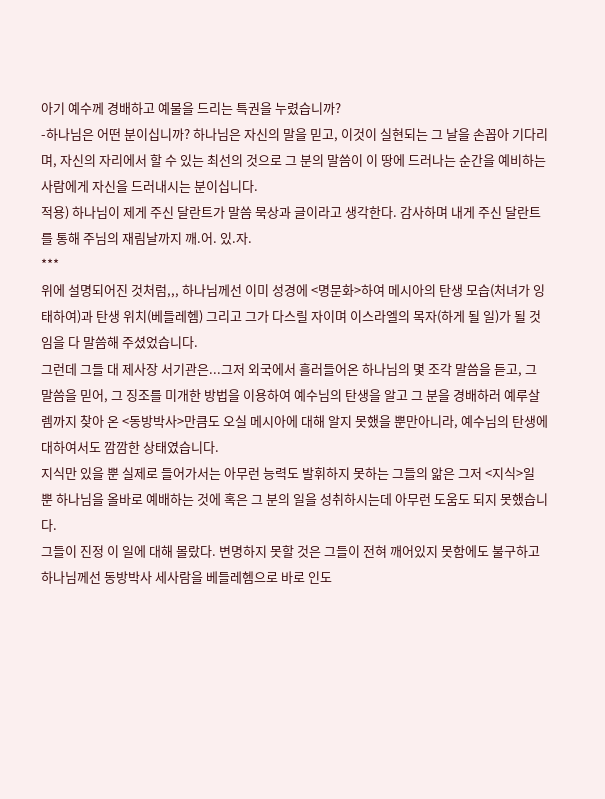아기 예수께 경배하고 예물을 드리는 특권을 누렸습니까?
-하나님은 어떤 분이십니까? 하나님은 자신의 말을 믿고, 이것이 실현되는 그 날을 손꼽아 기다리며, 자신의 자리에서 할 수 있는 최선의 것으로 그 분의 말씀이 이 땅에 드러나는 순간을 예비하는 사람에게 자신을 드러내시는 분이십니다.
적용) 하나님이 제게 주신 달란트가 말씀 묵상과 글이라고 생각한다. 감사하며 내게 주신 달란트를 통해 주님의 재림날까지 깨.어. 있.자.
***
위에 설명되어진 것처럼,,, 하나님께선 이미 성경에 <명문화>하여 메시아의 탄생 모습(처녀가 잉태하여)과 탄생 위치(베들레헴) 그리고 그가 다스릴 자이며 이스라엘의 목자(하게 될 일)가 될 것임을 다 말씀해 주셨었습니다.
그런데 그들 대 제사장 서기관은...그저 외국에서 흘러들어온 하나님의 몇 조각 말씀을 듣고, 그 말씀을 믿어, 그 징조를 미개한 방법을 이용하여 예수님의 탄생을 알고 그 분을 경배하러 예루살렘까지 찾아 온 <동방박사>만큼도 오실 메시아에 대해 알지 못했을 뿐만아니라, 예수님의 탄생에 대하여서도 깜깜한 상태였습니다.
지식만 있을 뿐 실제로 들어가서는 아무런 능력도 발휘하지 못하는 그들의 앎은 그저 <지식>일 뿐 하나님을 올바로 예배하는 것에 혹은 그 분의 일을 성취하시는데 아무런 도움도 되지 못했습니다.
그들이 진정 이 일에 대해 몰랐다. 변명하지 못할 것은 그들이 전혀 깨어있지 못함에도 불구하고 하나님께선 동방박사 세사람을 베들레헴으로 바로 인도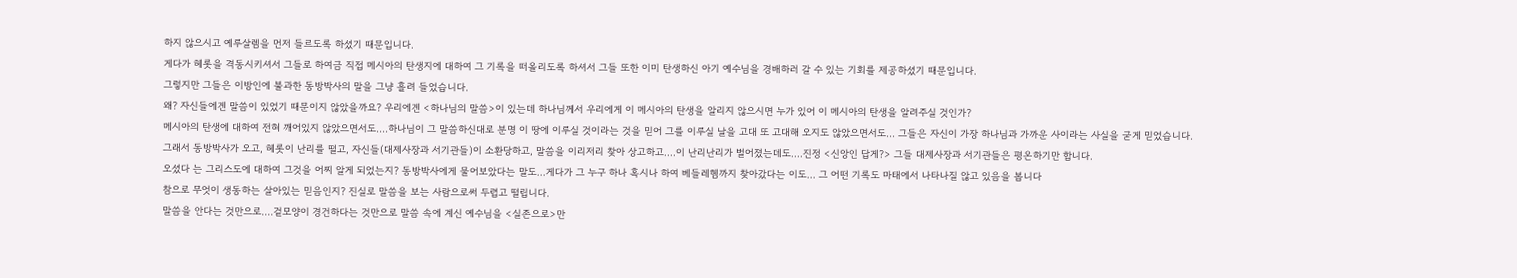하지 않으시고 예루살렘을 먼저 들르도록 하셨기 때문입니다.
게다가 헤롯을 격동시키셔서 그들로 하여금 직접 메시아의 탄생지에 대하여 그 기록을 떠올리도록 하셔서 그들 또한 이미 탄생하신 아기 예수님을 경배하러 갈 수 있는 기회를 제공하셨기 때문입니다.
그렇지만 그들은 이방인에 불과한 동방박사의 말을 그냥 흘려 들었습니다.
왜? 자신들에겐 말씀이 있었기 때문이지 않았을까요? 우리에겐 <하나님의 말씀>이 있는데 하나님께서 우리에게 이 메시아의 탄생을 알리지 않으시면 누가 있어 이 메시아의 탄생을 알려주실 것인가?
메시아의 탄생에 대하여 전혀 깨어있지 않았으면서도....하나님이 그 말씀하신대로 분명 이 땅에 이루실 것이라는 것을 믿어 그를 이루실 날을 고대 또 고대해 오지도 않았으면서도... 그들은 자신이 가장 하나님과 가까운 사이라는 사실을 굳게 믿었습니다.
그래서 동방박사가 오고, 헤롯이 난리를 떨고, 자신들(대제사장과 서기관들)이 소환당하고, 말씀을 이리저리 찾아 상고하고....이 난리난리가 벌어졌는데도....진정 <신앙인 답게?> 그들 대제사장과 서기관들은 평온하기만 합니다.
오셨다 는 그리스도에 대하여 그것을 어찌 알게 되었는지? 동방박사에게 물어보았다는 말도...게다가 그 누구 하나 혹시나 하여 베들레헴까지 찾아갔다는 이도... 그 어떤 기록도 마태에서 나타나질 않고 있음을 봅니다
참으로 무엇이 생동하는 살아있는 믿음인지? 진실로 말씀을 보는 사람으로써 두렵고 떨립니다.
말씀을 안다는 것만으로....겉모양이 경건하다는 것만으로 말씀 속에 계신 예수님을 <실존으로>만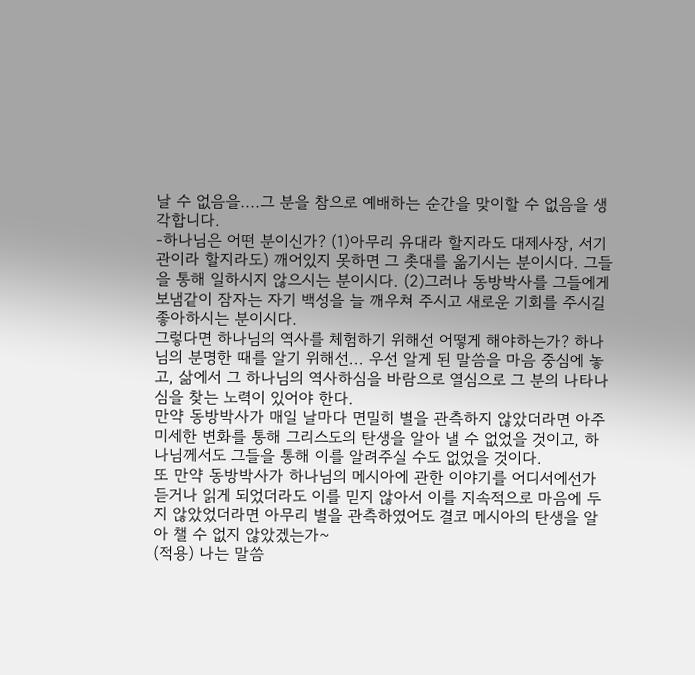날 수 없음을....그 분을 참으로 예배하는 순간을 맞이할 수 없음을 생각합니다.
-하나님은 어떤 분이신가? (1)아무리 유대라 할지라도 대제사장, 서기관이라 할지라도) 깨어있지 못하면 그 촛대를 옮기시는 분이시다. 그들을 통해 일하시지 않으시는 분이시다. (2)그러나 동방박사를 그들에게 보냄같이 잠자는 자기 백성을 늘 깨우쳐 주시고 새로운 기회를 주시길 좋아하시는 분이시다.
그렇다면 하나님의 역사를 체험하기 위해선 어떻게 해야하는가? 하나님의 분명한 때를 알기 위해선... 우선 알게 된 말씀을 마음 중심에 놓고, 삶에서 그 하나님의 역사하심을 바람으로 열심으로 그 분의 나타나심을 찾는 노력이 있어야 한다.
만약 동방박사가 매일 날마다 면밀히 별을 관측하지 않았더라면 아주 미세한 변화를 통해 그리스도의 탄생을 알아 낼 수 없었을 것이고, 하나님께서도 그들을 통해 이를 알려주실 수도 없었을 것이다.
또 만약 동방박사가 하나님의 메시아에 관한 이야기를 어디서에선가 듣거나 읽게 되었더라도 이를 믿지 않아서 이를 지속적으로 마음에 두지 않았었더라면 아무리 별을 관측하였어도 결코 메시아의 탄생을 알아 챌 수 없지 않았겠는가~
(적용) 나는 말씀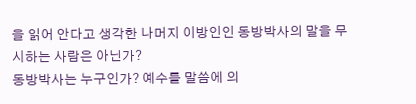을 읽어 안다고 생각한 나머지 이방인인 동방박사의 말을 무시하는 사람은 아닌가?
동방박사는 누구인가? 예수를 말씀에 의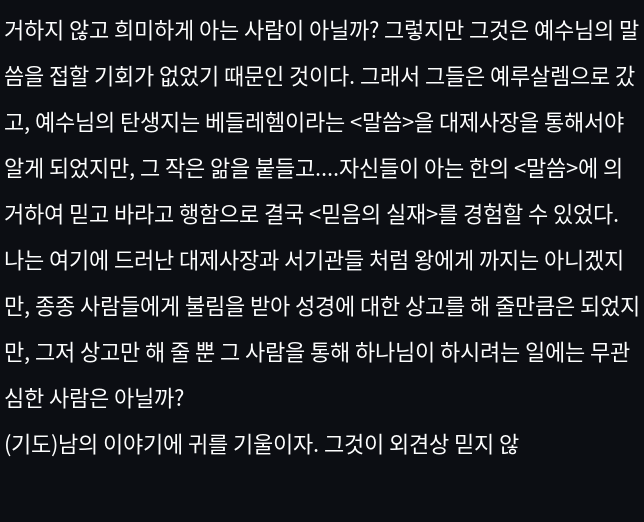거하지 않고 희미하게 아는 사람이 아닐까? 그렇지만 그것은 예수님의 말씀을 접할 기회가 없었기 때문인 것이다. 그래서 그들은 예루살렘으로 갔고, 예수님의 탄생지는 베들레헴이라는 <말씀>을 대제사장을 통해서야 알게 되었지만, 그 작은 앎을 붙들고....자신들이 아는 한의 <말씀>에 의거하여 믿고 바라고 행함으로 결국 <믿음의 실재>를 경험할 수 있었다.
나는 여기에 드러난 대제사장과 서기관들 처럼 왕에게 까지는 아니겠지만, 종종 사람들에게 불림을 받아 성경에 대한 상고를 해 줄만큼은 되었지만, 그저 상고만 해 줄 뿐 그 사람을 통해 하나님이 하시려는 일에는 무관심한 사람은 아닐까?
(기도)남의 이야기에 귀를 기울이자. 그것이 외견상 믿지 않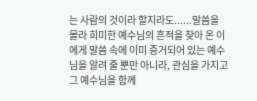는 사람의 것이라 할지라도......말씀을 몰라 희미한 예수님의 흔적을 찾아 온 이에게 말씀 속에 이미 증거되어 있는 예수님을 알려 줄 뿐만 아니라, 관심을 가지고 그 예수님을 함께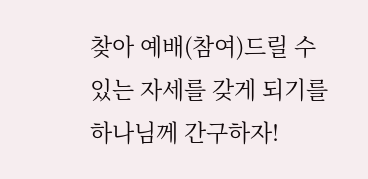찾아 예배(참여)드릴 수 있는 자세를 갖게 되기를 하나님께 간구하자!